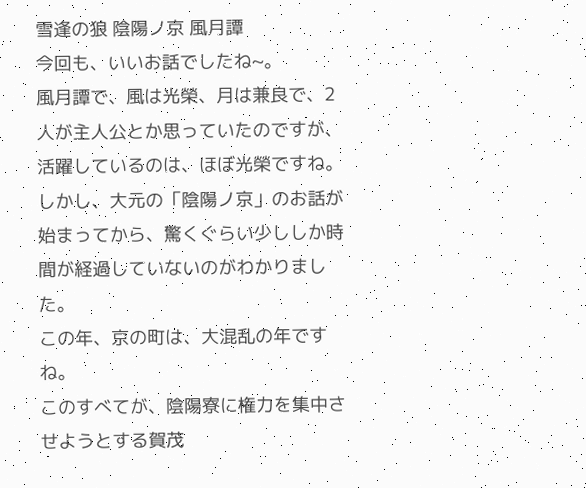雪逢の狼 陰陽ノ京 風月譚
今回も、いいお話でしたね~。
風月譚で、風は光榮、月は兼良で、2人が主人公とか思っていたのですが、活躍しているのは、ほぼ光榮ですね。
しかし、大元の「陰陽ノ京」のお話が始まってから、驚くぐらい少ししか時間が経過していないのがわかりました。
この年、京の町は、大混乱の年ですね。
このすべてが、陰陽寮に権力を集中させようとする賀茂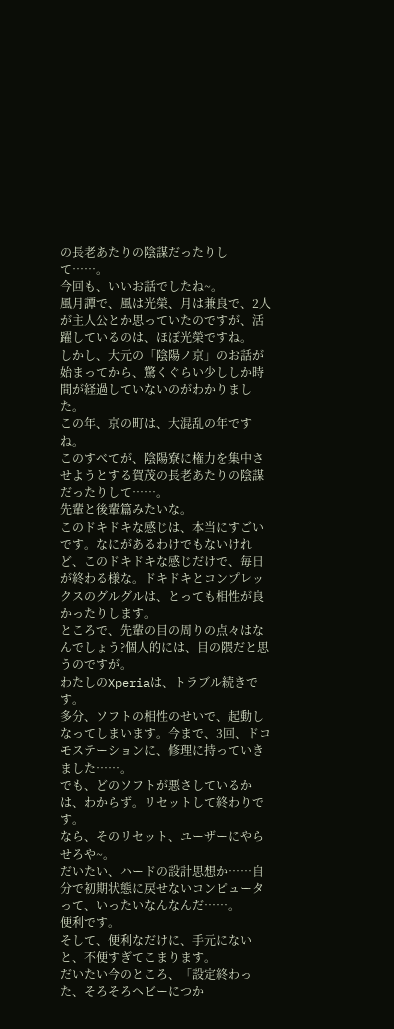の長老あたりの陰謀だったりして……。
今回も、いいお話でしたね~。
風月譚で、風は光榮、月は兼良で、2人が主人公とか思っていたのですが、活躍しているのは、ほぼ光榮ですね。
しかし、大元の「陰陽ノ京」のお話が始まってから、驚くぐらい少ししか時間が経過していないのがわかりました。
この年、京の町は、大混乱の年ですね。
このすべてが、陰陽寮に権力を集中させようとする賀茂の長老あたりの陰謀だったりして……。
先輩と後輩篇みたいな。
このドキドキな感じは、本当にすごいです。なにがあるわけでもないけれど、このドキドキな感じだけで、毎日が終わる様な。ドキドキとコンプレックスのグルグルは、とっても相性が良かったりします。
ところで、先輩の目の周りの点々はなんでしょう?個人的には、目の隈だと思うのですが。
わたしのXperiaは、トラブル続きです。
多分、ソフトの相性のせいで、起動しなってしまいます。今まで、3回、ドコモステーションに、修理に持っていきました……。
でも、どのソフトが悪さしているかは、わからず。リセットして終わりです。
なら、そのリセット、ユーザーにやらせろや~。
だいたい、ハードの設計思想か……自分で初期状態に戻せないコンピュータって、いったいなんなんだ……。
便利です。
そして、便利なだけに、手元にないと、不便すぎてこまります。
だいたい今のところ、「設定終わった、そろそろヘビーにつか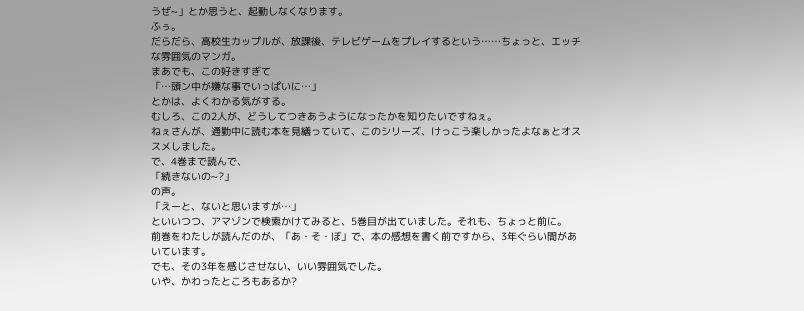うぜ~」とか思うと、起動しなくなります。
ふぅ。
だらだら、高校生カップルが、放課後、テレビゲームをプレイするという……ちょっと、エッチな雰囲気のマンガ。
まあでも、この好きすぎて
「…頭ン中が嫌な事でいっぱいに…」
とかは、よくわかる気がする。
むしろ、この2人が、どうしてつきあうようになったかを知りたいですねぇ。
ねぇさんが、通勤中に読む本を見繕っていて、このシリーズ、けっこう楽しかったよなぁとオススメしました。
で、4巻まで読んで、
「続きないの~?」
の声。
「えーと、ないと思いますが…」
といいつつ、アマゾンで検索かけてみると、5巻目が出ていました。それも、ちょっと前に。
前巻をわたしが読んだのが、「あ・そ・ぼ」で、本の感想を書く前ですから、3年ぐらい間があいています。
でも、その3年を感じさせない、いい雰囲気でした。
いや、かわったところもあるか?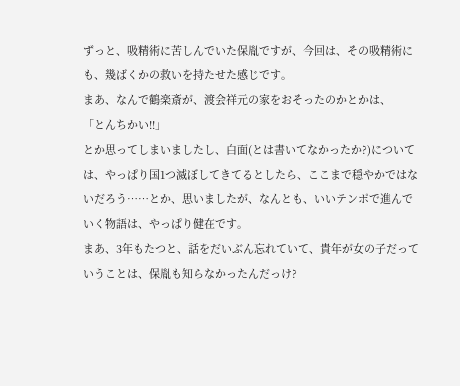ずっと、吸精術に苦しんでいた保胤ですが、今回は、その吸精術にも、幾ばくかの救いを持たせた感じです。
まあ、なんで鶴楽斎が、渡会祥元の家をおそったのかとかは、
「とんちかい!!」
とか思ってしまいましたし、白面(とは書いてなかったか?)については、やっぱり国1つ滅ぼしてきてるとしたら、ここまで穏やかではないだろう……とか、思いましたが、なんとも、いいテンポで進んでいく物語は、やっぱり健在です。
まあ、3年もたつと、話をだいぶん忘れていて、貴年が女の子だっていうことは、保胤も知らなかったんだっけ?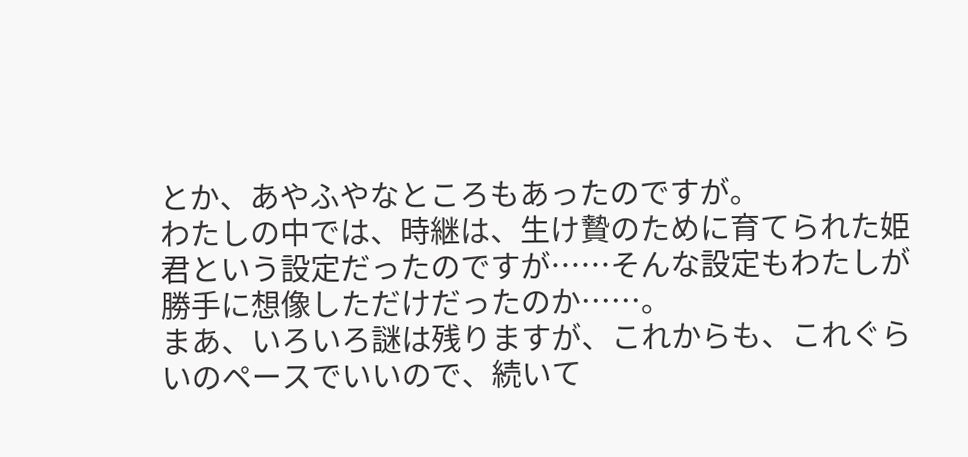とか、あやふやなところもあったのですが。
わたしの中では、時継は、生け贄のために育てられた姫君という設定だったのですが……そんな設定もわたしが勝手に想像しただけだったのか……。
まあ、いろいろ謎は残りますが、これからも、これぐらいのペースでいいので、続いて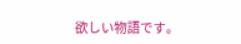欲しい物語です。